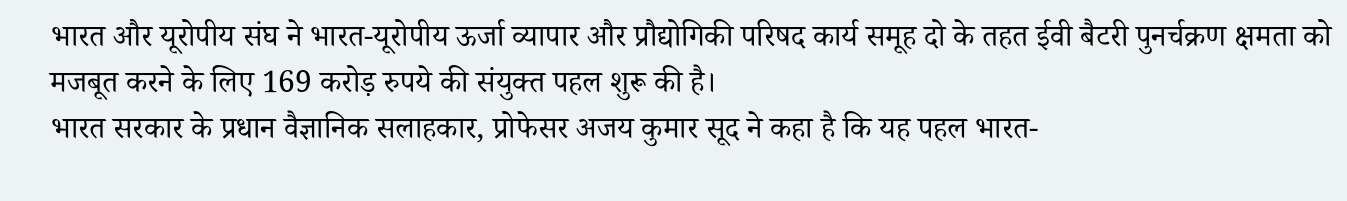भारत और यूरोपीय संघ ने भारत-यूरोपीय ऊर्जा व्यापार और प्रौद्योगिकी परिषद कार्य समूह दो के तहत ईवी बैटरी पुनर्चक्रण क्षमता को मजबूत करने के लिए 169 करोड़ रुपये की संयुक्त पहल शुरू की है।
भारत सरकार के प्रधान वैज्ञानिक सलाहकार, प्रोफेसर अजय कुमार सूद ने कहा है कि यह पहल भारत-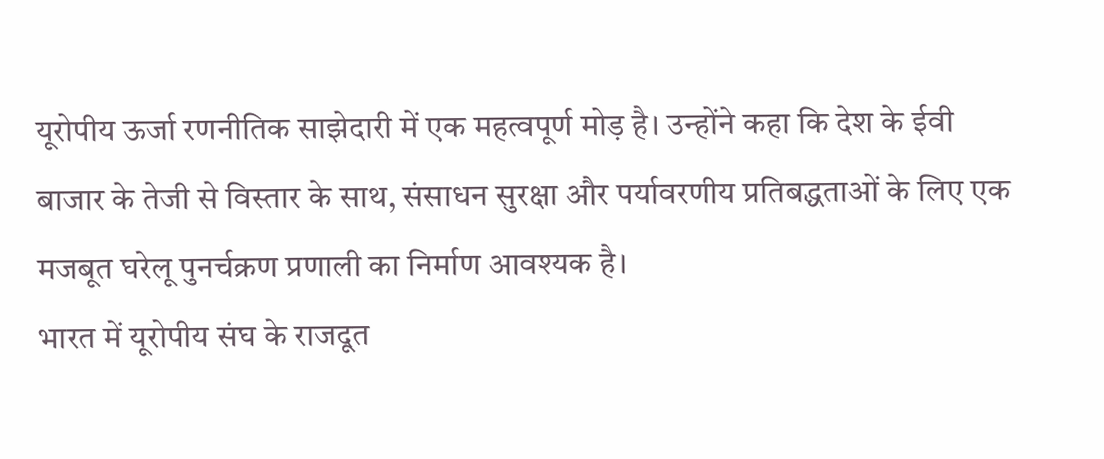यूरोपीय ऊर्जा रणनीतिक साझेदारी में एक महत्वपूर्ण मोड़ है। उन्होंने कहा कि देश के ईवी बाजार के तेजी से विस्तार के साथ, संसाधन सुरक्षा और पर्यावरणीय प्रतिबद्धताओं के लिए एक मजबूत घरेलू पुनर्चक्रण प्रणाली का निर्माण आवश्यक है।
भारत में यूरोपीय संघ के राजदूत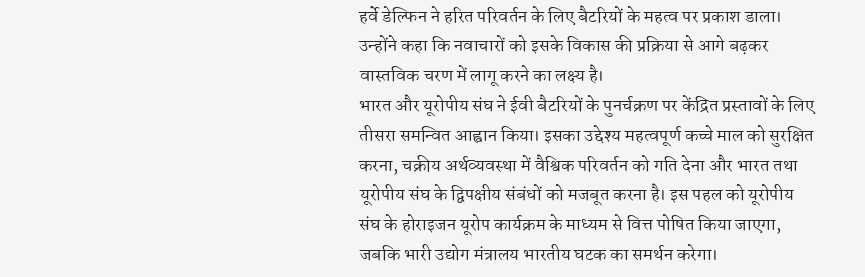हर्वे डेल्फिन ने हरित परिवर्तन के लिए बैटरियों के महत्व पर प्रकाश डाला। उन्होंने कहा कि नवाचारों को इसके विकास की प्रक्रिया से आगे बढ़कर वास्तविक चरण में लागू करने का लक्ष्य है।
भारत और यूरोपीय संघ ने ईवी बैटरियों के पुनर्चक्रण पर केंद्रित प्रस्तावों के लिए तीसरा समन्वित आह्वान किया। इसका उद्देश्य महत्वपूर्ण कच्चे माल को सुरक्षित करना, चक्रीय अर्थव्यवस्था में वैश्विक परिवर्तन को गति देना और भारत तथा यूरोपीय संघ के द्विपक्षीय संबंधों को मजबूत करना है। इस पहल को यूरोपीय संघ के होराइजन यूरोप कार्यक्रम के माध्यम से वित्त पोषित किया जाएगा, जबकि भारी उद्योग मंत्रालय भारतीय घटक का समर्थन करेगा।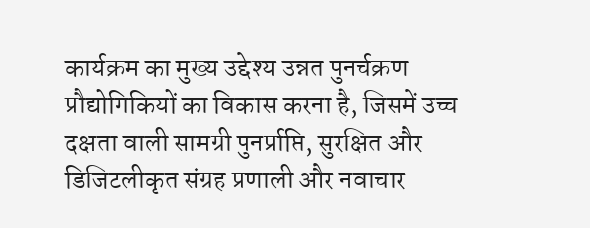कार्यक्रम का मुख्य उद्देश्य उन्नत पुनर्चक्रण प्रौद्योगिकियों का विकास करना है, जिसमें उच्च दक्षता वाली सामग्री पुनर्प्राप्ति, सुरक्षित और डिजिटलीकृत संग्रह प्रणाली और नवाचार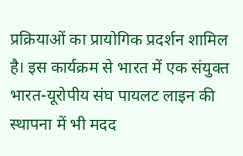प्रक्रियाओं का प्रायोगिक प्रदर्शन शामिल है। इस कार्यक्रम से भारत में एक संयुक्त भारत-यूरोपीय संघ पायलट लाइन की स्थापना में भी मदद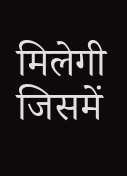मिलेगी जिसमें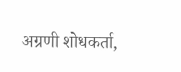अग्रणी शोधकर्ता,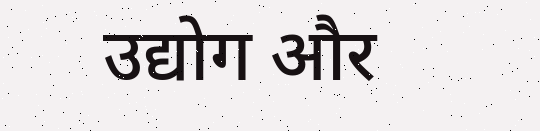उद्योग और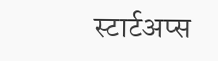स्टार्टअप्स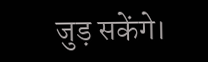जुड़ सकेंगे।